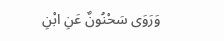وَرَوَى سَحْنُونٌ عَنِ ابْنِ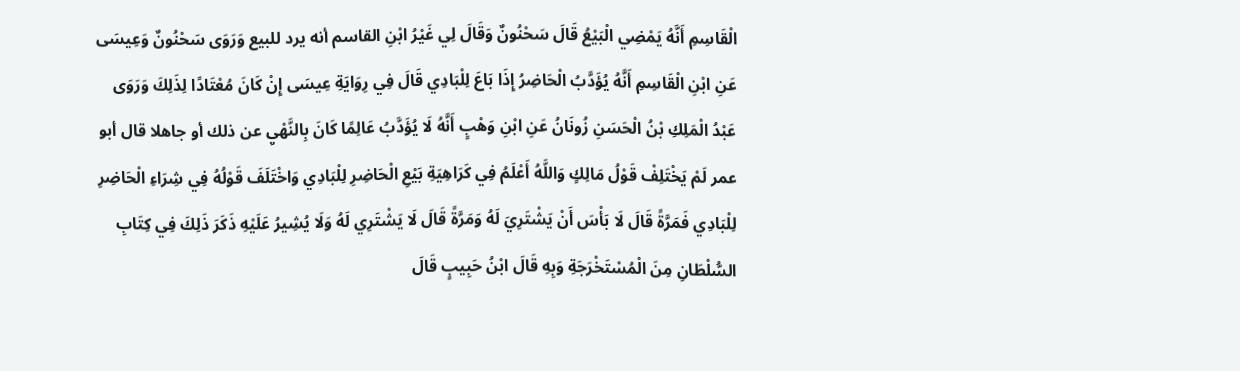الْقَاسِمِ أَنَّهُ يَمْضِي الْبَيْعُ قَالَ سَحْنُونٌ وَقَالَ لِي غَيْرُ ابْنِ القاسم أنه يرد للبيع وَرَوَى سَحْنُونٌ وَعِيسَى عَنِ ابْنِ الْقَاسِمِ أَنَّهُ يُؤَدَّبُ الْحَاضِرُ إِذَا بَاعَ لِلْبَادِي قَالَ فِي رِوَايَةِ عِيسَى إِنْ كَانَ مُعْتَادًا لِذَلِكَ وَرَوَى عَبْدُ الْمَلِكِ بْنُ الْحَسَنِ زُونَانُ عَنِ ابْنِ وَهْبٍ أَنَّهُ لَا يُؤَدَّبُ عَالِمًا كَانَ بِالنَّهْيِ عن ذلك أو جاهلا قال أبو عمر لَمْ يَخْتَلِفْ قَوْلُ مَالِكٍ وَاللَّهُ أَعْلَمُ فِي كَرَاهِيَةِ بَيْعِ الْحَاضِرِ لِلْبَادِي وَاخْتَلَفَ قَوْلُهُ فِي شِرَاءِ الْحَاضِرِ لِلْبَادِي فَمَرَّةً قَالَ لَا بَأْسَ أَنْ يَشْتَرِيَ لَهُ وَمَرَّةً قَالَ لَا يَشْتَرِي لَهُ وَلَا يُشِيرُ عَلَيْهِ ذَكَرَ ذَلِكَ فِي كِتَابِ السُّلْطَانِ مِنَ الْمُسْتَخْرَجَةِ وَبِهِ قَالَ ابْنُ حَبِيبٍ قَالَ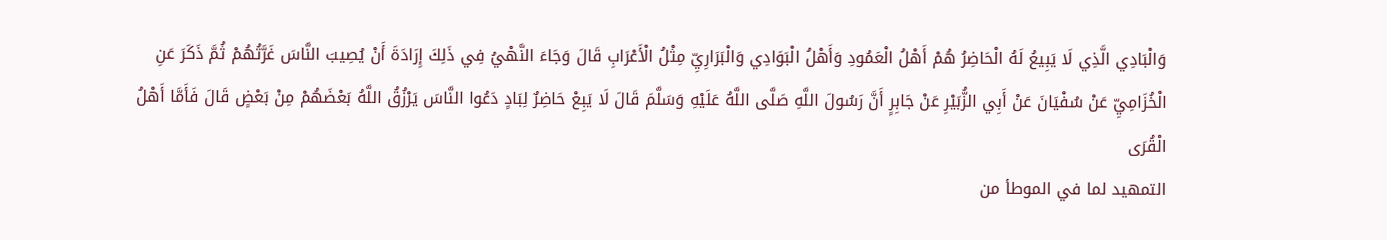وَالْبَادِي الَّذِي لَا يَبِيعُ لَهُ الْحَاضِرُ هُمْ أَهْلُ الْعَمُودِ وَأَهْلُ الْبَوَادِي وَالْبَرَارِيِّ مِثْلُ الْأَعْرَابِ قَالَ وَجَاءَ النَّهْيُ فِي ذَلِكَ إِرَادَةَ أَنْ يُصِيبَ النَّاسَ غَرَّتُهُمْ ثُمَّ ذَكَرَ عَنِ الْخُزَامِيِّ عَنْ سُفْيَانَ عَنْ أَبِي الزُّبَيْرِ عَنْ جَابِرٍ أَنَّ رَسُولَ اللَّهِ صَلَّى اللَّهُ عَلَيْهِ وَسَلَّمَ قَالَ لَا يَبِعْ حَاضِرٌ لِبَادٍ دَعُوا النَّاسَ يَرْزُقُ اللَّهُ بَعْضَهُمْ مِنْ بَعْضٍ قَالَ فَأَمَّا أَهْلُ الْقُرَى
التمهيد لما في الموطأ من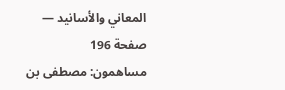المعاني والأسانيد — صفحة 196
مساهمون: مصطفى بن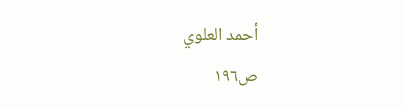أحمد العلوي
ص١٩٦